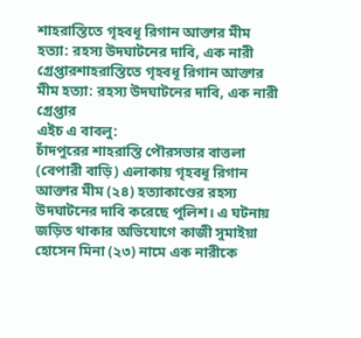শাহরাস্তিতে গৃহবধূ রিগান আক্তার মীম হত্যা: রহস্য উদঘাটনের দাবি, এক নারী গ্রেপ্তারশাহরাস্তিতে গৃহবধূ রিগান আক্তার মীম হত্যা: রহস্য উদঘাটনের দাবি, এক নারী গ্রেপ্তার
এইচ এ বাবলু:
চাঁদপুরের শাহরাস্তি পৌরসভার বাত্তলা (বেপারী বাড়ি) এলাকায় গৃহবধূ রিগান আক্তার মীম (২৪) হত্যাকাণ্ডের রহস্য উদঘাটনের দাবি করেছে পুলিশ। এ ঘটনায় জড়িত থাকার অভিযোগে কাজী সুমাইয়া হোসেন মিনা (২৩) নামে এক নারীকে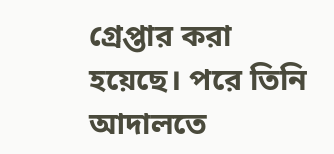গ্রেপ্তার করা হয়েছে। পরে তিনি আদালতে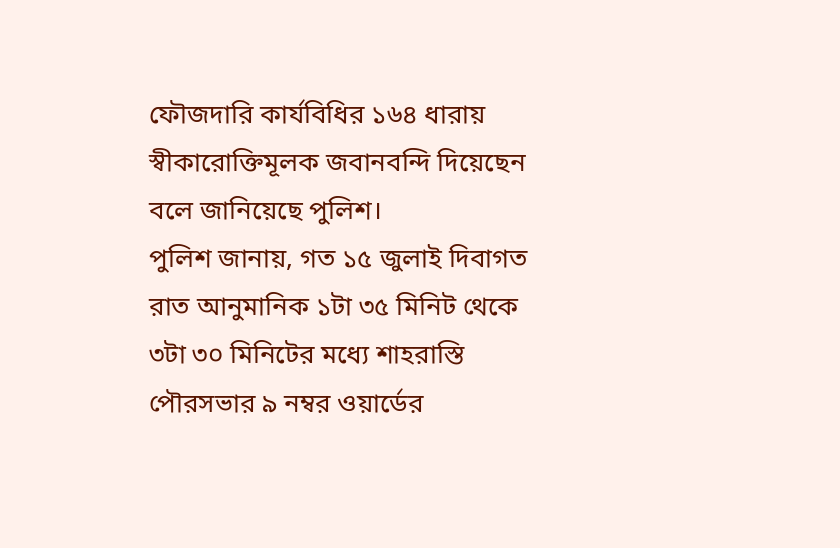ফৌজদারি কার্যবিধির ১৬৪ ধারায় স্বীকারোক্তিমূলক জবানবন্দি দিয়েছেন বলে জানিয়েছে পুলিশ।
পুলিশ জানায়, গত ১৫ জুলাই দিবাগত রাত আনুমানিক ১টা ৩৫ মিনিট থেকে ৩টা ৩০ মিনিটের মধ্যে শাহরাস্তি পৌরসভার ৯ নম্বর ওয়ার্ডের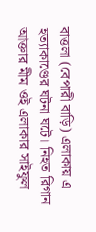বাত্তলা (বেপারী বাড়ি) এলাকায় এ হত্যাকাণ্ডের ঘটনা ঘটে। নিহত রিগান আক্তার মীম ওই এলাকার সাইফুল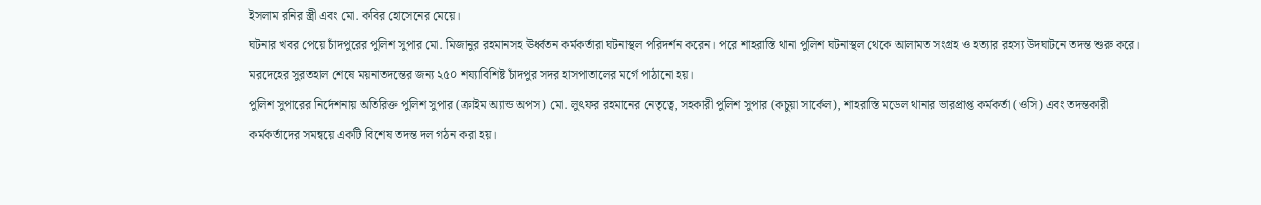ইসলাম রনির স্ত্রী এবং মো. কবির হোসেনের মেয়ে।
ঘটনার খবর পেয়ে চাঁদপুরের পুলিশ সুপার মো. মিজানুর রহমানসহ ঊর্ধ্বতন কর্মকর্তারা ঘটনাস্থল পরিদর্শন করেন। পরে শাহরাস্তি থানা পুলিশ ঘটনাস্থল থেকে আলামত সংগ্রহ ও হত্যার রহস্য উদঘাটনে তদন্ত শুরু করে। মরদেহের সুরতহাল শেষে ময়নাতদন্তের জন্য ২৫০ শয্যাবিশিষ্ট চাঁদপুর সদর হাসপাতালের মর্গে পাঠানো হয়।
পুলিশ সুপারের নির্দেশনায় অতিরিক্ত পুলিশ সুপার (ক্রাইম অ্যান্ড অপস) মো. লুৎফর রহমানের নেতৃত্বে, সহকারী পুলিশ সুপার (কচুয়া সার্কেল), শাহরাস্তি মডেল থানার ভারপ্রাপ্ত কর্মকর্তা (ওসি) এবং তদন্তকারী কর্মকর্তাদের সমন্বয়ে একটি বিশেষ তদন্ত দল গঠন করা হয়।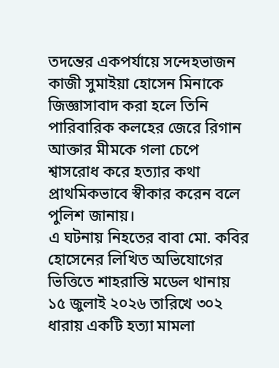তদন্তের একপর্যায়ে সন্দেহভাজন কাজী সুমাইয়া হোসেন মিনাকে জিজ্ঞাসাবাদ করা হলে তিনি পারিবারিক কলহের জেরে রিগান আক্তার মীমকে গলা চেপে শ্বাসরোধ করে হত্যার কথা প্রাথমিকভাবে স্বীকার করেন বলে পুলিশ জানায়।
এ ঘটনায় নিহতের বাবা মো. কবির হোসেনের লিখিত অভিযোগের ভিত্তিতে শাহরাস্তি মডেল থানায় ১৫ জুলাই ২০২৬ তারিখে ৩০২ ধারায় একটি হত্যা মামলা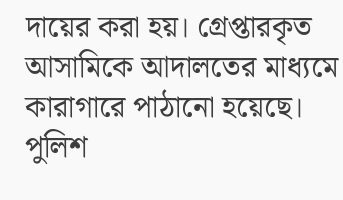দায়ের করা হয়। গ্রেপ্তারকৃত আসামিকে আদালতের মাধ্যমে কারাগারে পাঠানো হয়েছে। পুলিশ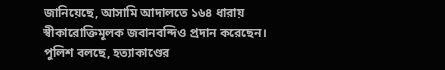জানিয়েছে, আসামি আদালতে ১৬৪ ধারায় স্বীকারোক্তিমূলক জবানবন্দিও প্রদান করেছেন।
পুলিশ বলছে, হত্যাকাণ্ডের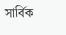সার্বিক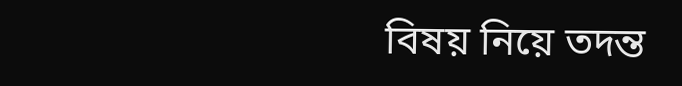বিষয় নিয়ে তদন্ত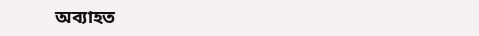অব্যাহত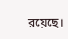রয়েছে।